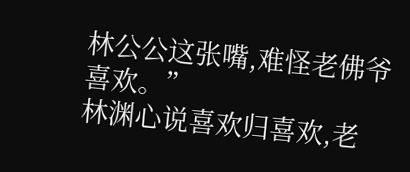林公公这张嘴,难怪老佛爷喜欢。”
林渊心说喜欢归喜欢,老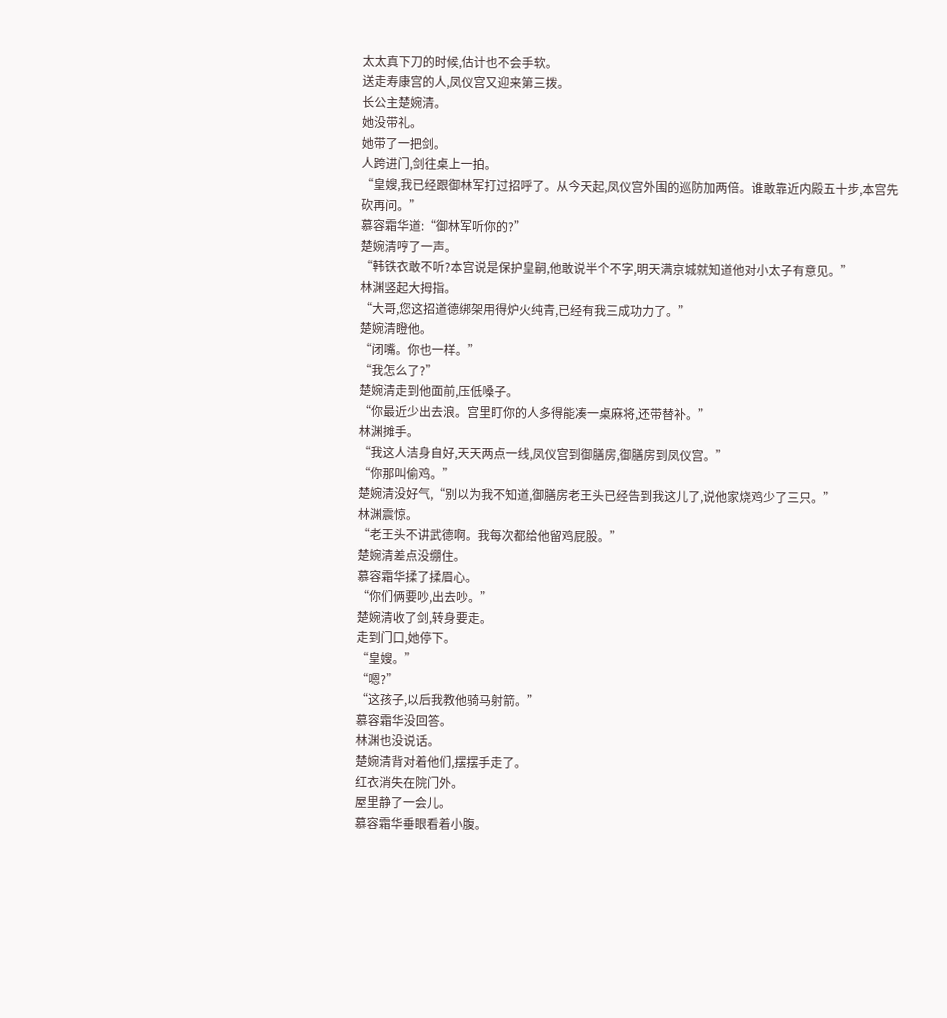太太真下刀的时候,估计也不会手软。
送走寿康宫的人,凤仪宫又迎来第三拨。
长公主楚婉清。
她没带礼。
她带了一把剑。
人跨进门,剑往桌上一拍。
“皇嫂,我已经跟御林军打过招呼了。从今天起,凤仪宫外围的巡防加两倍。谁敢靠近内殿五十步,本宫先砍再问。”
慕容霜华道:“御林军听你的?”
楚婉清哼了一声。
“韩铁衣敢不听?本宫说是保护皇嗣,他敢说半个不字,明天满京城就知道他对小太子有意见。”
林渊竖起大拇指。
“大哥,您这招道德绑架用得炉火纯青,已经有我三成功力了。”
楚婉清瞪他。
“闭嘴。你也一样。”
“我怎么了?”
楚婉清走到他面前,压低嗓子。
“你最近少出去浪。宫里盯你的人多得能凑一桌麻将,还带替补。”
林渊摊手。
“我这人洁身自好,天天两点一线,凤仪宫到御膳房,御膳房到凤仪宫。”
“你那叫偷鸡。”
楚婉清没好气,“别以为我不知道,御膳房老王头已经告到我这儿了,说他家烧鸡少了三只。”
林渊震惊。
“老王头不讲武德啊。我每次都给他留鸡屁股。”
楚婉清差点没绷住。
慕容霜华揉了揉眉心。
“你们俩要吵,出去吵。”
楚婉清收了剑,转身要走。
走到门口,她停下。
“皇嫂。”
“嗯?”
“这孩子,以后我教他骑马射箭。”
慕容霜华没回答。
林渊也没说话。
楚婉清背对着他们,摆摆手走了。
红衣消失在院门外。
屋里静了一会儿。
慕容霜华垂眼看着小腹。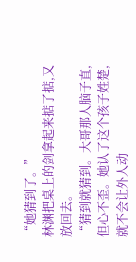“她猜到了。”
林渊把桌上的剑拿起来掂了掂,又放回去。
“猜到就猜到。大哥那人脑子直,但心不歪。她认了这个孩子姓楚,就不会让外人动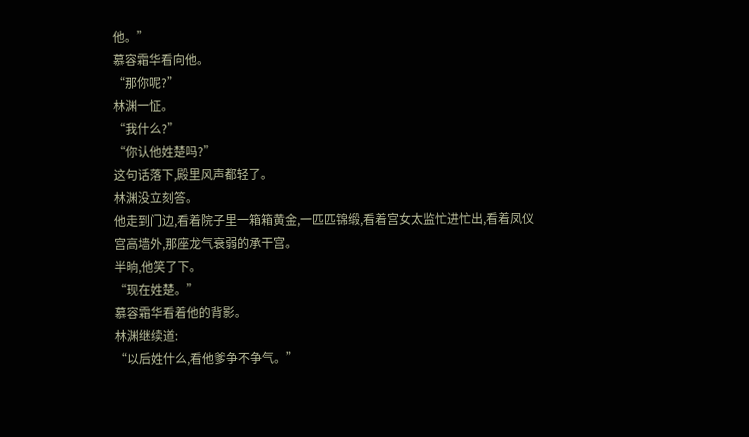他。”
慕容霜华看向他。
“那你呢?”
林渊一怔。
“我什么?”
“你认他姓楚吗?”
这句话落下,殿里风声都轻了。
林渊没立刻答。
他走到门边,看着院子里一箱箱黄金,一匹匹锦缎,看着宫女太监忙进忙出,看着凤仪宫高墙外,那座龙气衰弱的承干宫。
半晌,他笑了下。
“现在姓楚。”
慕容霜华看着他的背影。
林渊继续道:
“以后姓什么,看他爹争不争气。”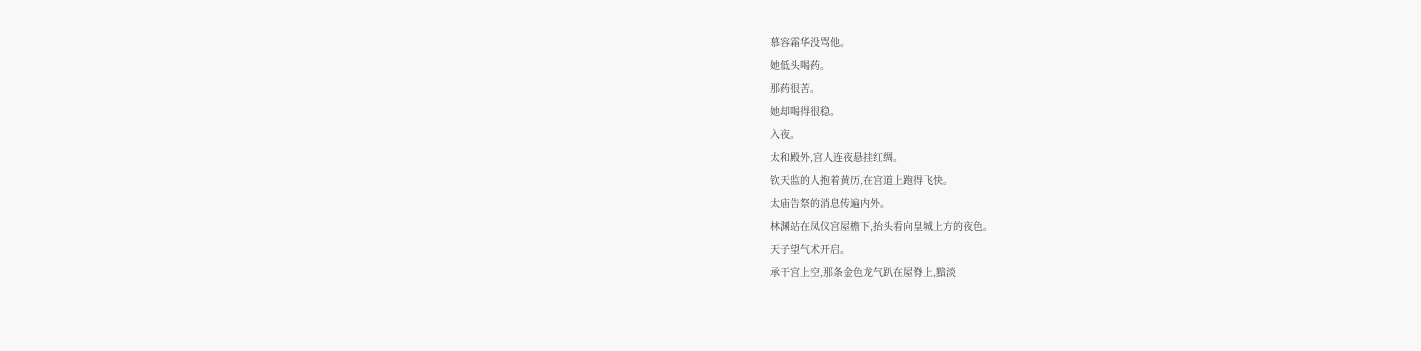慕容霜华没骂他。
她低头喝药。
那药很苦。
她却喝得很稳。
入夜。
太和殿外,宫人连夜悬挂红绸。
钦天监的人抱着黄历,在宫道上跑得飞快。
太庙告祭的消息传遍内外。
林渊站在凤仪宫屋檐下,抬头看向皇城上方的夜色。
天子望气术开启。
承干宫上空,那条金色龙气趴在屋脊上,黯淡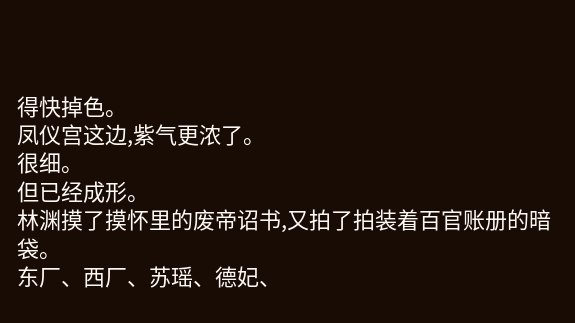得快掉色。
凤仪宫这边,紫气更浓了。
很细。
但已经成形。
林渊摸了摸怀里的废帝诏书,又拍了拍装着百官账册的暗袋。
东厂、西厂、苏瑶、德妃、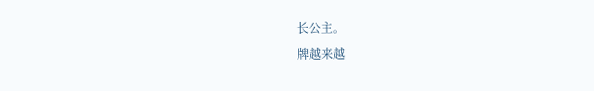长公主。
牌越来越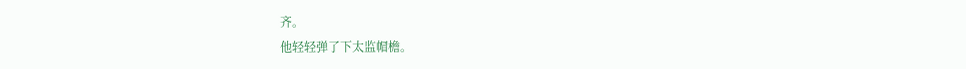齐。
他轻轻弹了下太监帽檐。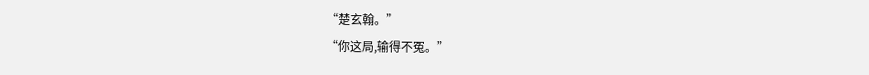“楚玄翰。”
“你这局,输得不冤。”